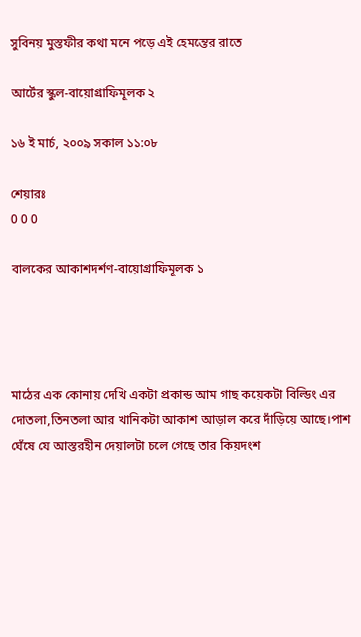সুবিনয় মুস্তফীর কথা মনে পড়ে এই হেমন্তের রাতে

আর্টের স্কুল-বায়োগ্রাফিমূলক ২

১৬ ই মার্চ, ২০০৯ সকাল ১১:০৮

শেয়ারঃ
0 0 0

বালকের আকাশদর্শণ-বায়োগ্রাফিমূলক ১




মাঠের এক কোনায় দেখি একটা প্রকান্ড আম গাছ কয়েকটা বিল্ডিং এর দোতলা,তিনতলা আর খানিকটা আকাশ আড়াল করে দাঁড়িয়ে আছে।পাশ ঘেঁষে যে আস্তরহীন দেয়ালটা চলে গেছে তার কিয়দংশ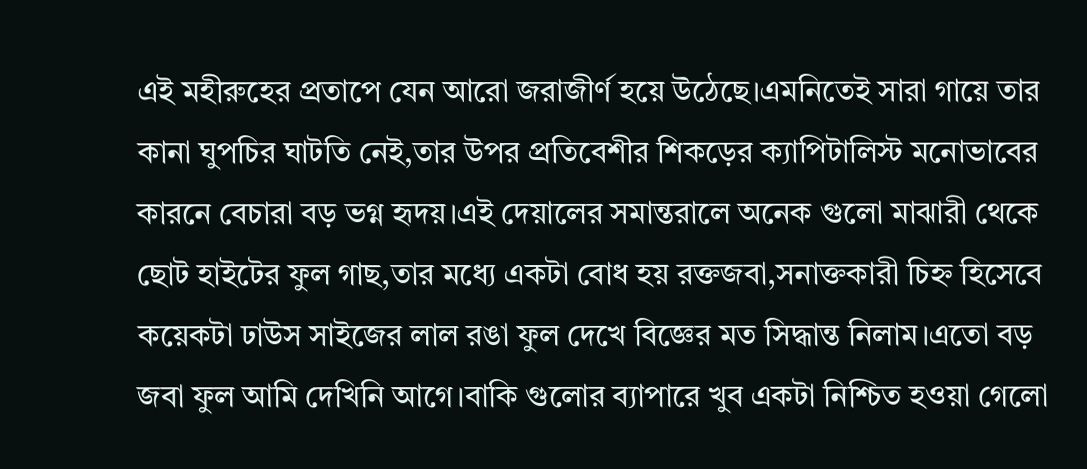এই মহীরুহের প্রতাপে যেন আরো জরাজীর্ণ হয়ে উঠেছে।এমনিতেই সারা গায়ে তার কানা ঘুপচির ঘাটতি নেই,তার উপর প্রতিবেশীর শিকড়ের ক্যাপিটালিস্ট মনোভাবের কারনে বেচারা বড় ভগ্ন হৃদয়।এই দেয়ালের সমান্তরালে অনেক গুলো মাঝারী থেকে ছোট হাইটের ফুল গাছ,তার মধ্যে একটা বোধ হয় রক্তজবা,সনাক্তকারী চিহ্ন হিসেবে কয়েকটা ঢাউস সাইজের লাল রঙা ফুল দেখে বিজ্ঞের মত সিদ্ধান্ত নিলাম।এতো বড় জবা ফুল আমি দেখিনি আগে।বাকি গুলোর ব্যাপারে খুব একটা নিশ্চিত হওয়া গেলো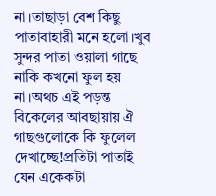না।তাছাড়া বেশ কিছু পাতাবাহারী মনে হলো।খুব সুন্দর পাতা ওয়ালা গাছে নাকি কখনো ফুল হয় না।অথচ এই পড়ন্ত বিকেলের আবছায়ায় ঐ গাছগুলোকে কি ফুলেল দেখাচ্ছে!প্রতিটা পাতাই যেন একেকটা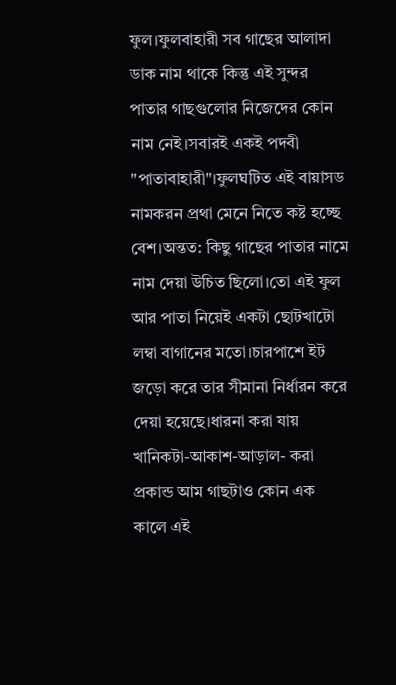ফুল।ফুলবাহারী সব গাছের আলাদা ডাক নাম থাকে কিন্তু এই সুন্দর পাতার গাছগুলোর নিজেদের কোন নাম নেই।সবারই একই পদবী "পাতাবাহারী"।ফুলঘটিত এই বায়াসড নামকরন প্রথা মেনে নিতে কষ্ট হচ্ছে বেশ।অন্তত: কিছু গাছের পাতার নামে নাম দেয়া উচিত ছিলো।তো এই ফুল আর পাতা নিয়েই একটা ছোটখাটো লম্বা বাগানের মতো।চারপাশে ইট জড়ো করে তার সীমানা নির্ধারন করে দেয়া হয়েছে।ধারনা করা যায় খানিকটা-আকাশ-আড়াল- করা প্রকান্ড আম গাছটাও কোন এক কালে এই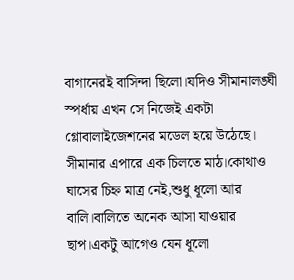বাগানেরই বাসিন্দা ছিলো।যদিও সীমানালঙ্ঘী স্পর্ধায় এখন সে নিজেই একটা গ্লোবালাইজেশনের মডেল হয়ে উঠেছে।
সীমানার এপারে এক চিলতে মাঠ।কোথাও ঘাসের চিহ্ন মাত্র নেই,শুধু ধূলো আর বালি।বালিতে অনেক আসা যাওয়ার ছাপ।একটু আগেও যেন ধূলো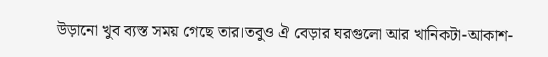উড়ানো খুব ব্যস্ত সময় গেছে তার।তবুও ঐ বেড়ার ঘরগুলো আর খানিকটা-আকাশ-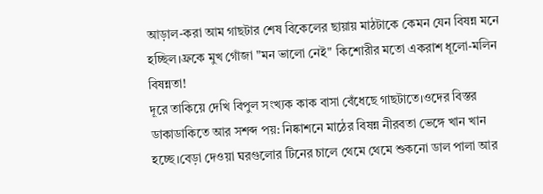আড়াল-করা আম গাছটার শেষ বিকেলের ছায়ায় মাঠটাকে কেমন যেন বিষন্ন মনে হচ্ছিল।ফ্রকে মুখ গোঁজা "মন ভালো নেই" কিশোরীর মতো একরাশ ধূলো-মলিন বিষন্নতা!
দূরে তাকিয়ে দেখি বিপুল সংখ্যক কাক বাসা বেঁধেছে গাছটাতে।ওদের বিস্তর ডাকাডাকিতে আর সশব্দ পয়: নিষ্কাশনে মাঠের বিষন্ন নীরবতা ভেঙ্গে খান খান হচ্ছে।বেড়া দেওয়া ঘরগুলোর টিনের চালে থেমে থেমে শুকনো ডাল পালা আর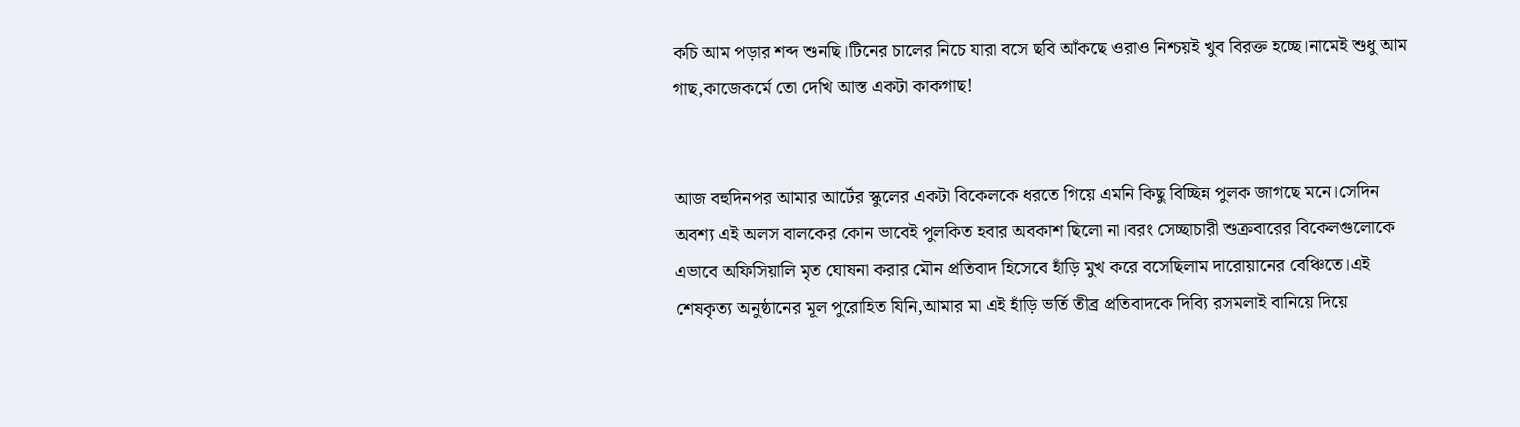কচি আম পড়ার শব্দ শুনছি।টিনের চালের নিচে যারা বসে ছবি আঁকছে ওরাও নিশ্চয়ই খুব বিরক্ত হচ্ছে।নামেই শুধু আম গাছ,কাজেকর্মে তো দেখি আস্ত একটা কাকগাছ!


আজ বহুদিনপর আমার আর্টের স্কুলের একটা বিকেলকে ধরতে গিয়ে এমনি কিছু বিচ্ছিন্ন পুলক জাগছে মনে।সেদিন অবশ্য এই অলস বালকের কোন ভাবেই পুলকিত হবার অবকাশ ছিলো না।বরং সেচ্ছাচারী শুক্রবারের বিকেলগুলোকে এভাবে অফিসিয়ালি মৃত ঘোষনা করার মৌন প্রতিবাদ হিসেবে হাঁড়ি মুখ করে বসেছিলাম দারোয়ানের বেঞ্চিতে।এই শেষকৃত্য অনুষ্ঠানের মূল পুরোহিত যিনি,আমার মা এই হাঁড়ি ভর্তি তীব্র প্রতিবাদকে দিব্যি রসমলাই বানিয়ে দিয়ে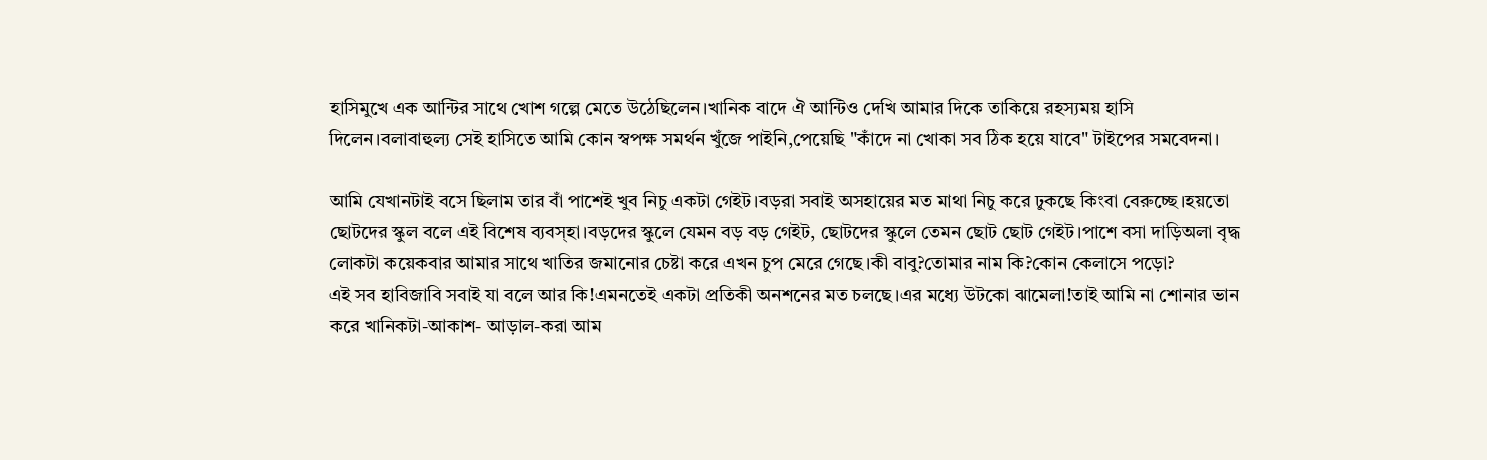হাসিমুখে এক আন্টির সাথে খোশ গল্পে মেতে উঠেছিলেন।খানিক বাদে ঐ আন্টিও দেখি আমার দিকে তাকিয়ে রহস্যময় হাসি দিলেন।বলাবাহুল্য সেই হাসিতে আমি কোন স্বপক্ষ সমর্থন খুঁজে পাইনি,পেয়েছি "কাঁদে না খোকা সব ঠিক হয়ে যাবে" টাইপের সমবেদনা।

আমি যেখানটাই বসে ছিলাম তার বাঁ পাশেই খুব নিচু একটা গেইট।বড়রা সবাই অসহায়ের মত মাথা নিচু করে ঢুকছে কিংবা বেরুচ্ছে।হয়তো ছোটদের স্কুল বলে এই বিশেষ ব্যবস্হা।বড়দের স্কুলে যেমন বড় বড় গেইট, ছোটদের স্কুলে তেমন ছোট ছোট গেইট।পাশে বসা দাড়িঅলা বৃদ্ধ লোকটা কয়েকবার আমার সাথে খাতির জমানোর চেষ্টা করে এখন চুপ মেরে গেছে।কী বাবু?তোমার নাম কি?কোন কেলাসে পড়ো?
এই সব হাবিজাবি সবাই যা বলে আর কি!এমনতেই একটা প্রতিকী অনশনের মত চলছে।এর মধ্যে উটকো ঝামেলা!তাই আমি না শোনার ভান করে খানিকটা-আকাশ- আড়াল-করা আম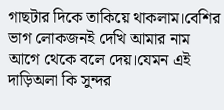গাছটার দিকে তাকিয়ে থাকলাম।বেশির ভাগ লোকজনই দেখি আমার নাম আগে থেকে বলে দেয়।যেমন এই দাড়িঅলা কি সুন্দর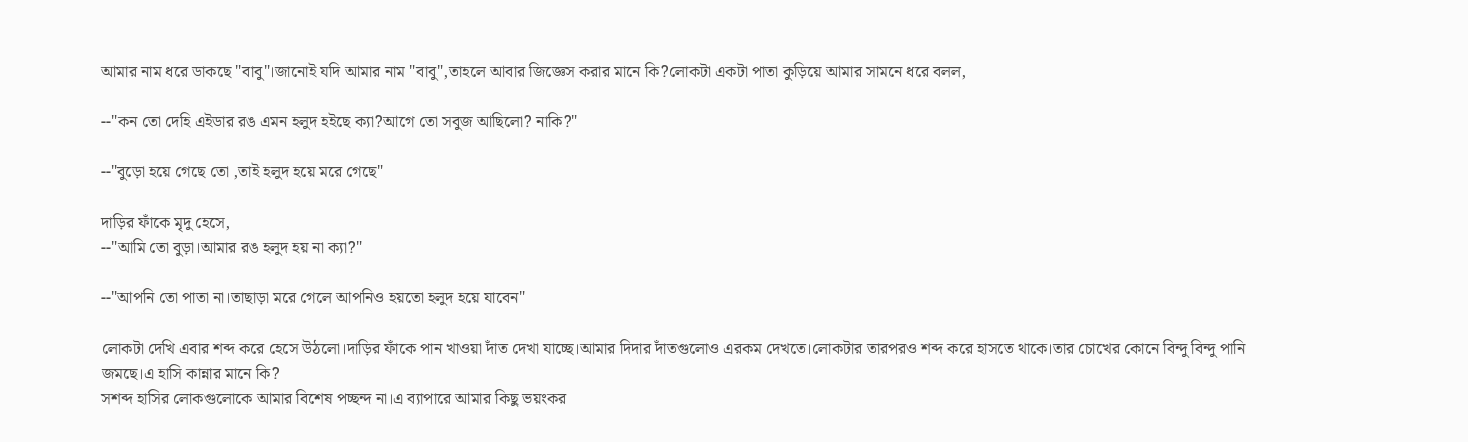আমার নাম ধরে ডাকছে "বাবু"।জানোই যদি আমার নাম "বাবু",তাহলে আবার জিজ্ঞেস করার মানে কি?লোকটা একটা পাতা কুড়িয়ে আমার সামনে ধরে বলল,

--"কন তো দেহি এইডার রঙ এমন হলুদ হইছে ক্যা?আগে তো সবুজ আছিলো? নাকি?"

--"বুড়ো হয়ে গেছে তো ,তাই হলুদ হয়ে মরে গেছে"

দাড়ির ফাঁকে মৃদু হেসে,
--"আমি তো বুড়া।আমার রঙ হলুদ হয় না ক্যা?"

--"আপনি তো পাতা না।তাছাড়া মরে গেলে আপনিও হয়তো হলুদ হয়ে যাবেন"

লোকটা দেখি এবার শব্দ করে হেসে উঠলো।দাড়ির ফাঁকে পান খাওয়া দাঁত দেখা যাচ্ছে।আমার দিদার দাঁতগুলোও এরকম দেখতে।লোকটার তারপরও শব্দ করে হাসতে থাকে।তার চোখের কোনে বিন্দু বিন্দু পানি জমছে।এ হাসি কান্নার মানে কি?
সশব্দ হাসির লোকগুলোকে আমার বিশেষ পচ্ছন্দ না।এ ব্যাপারে আমার কিছু ভয়ংকর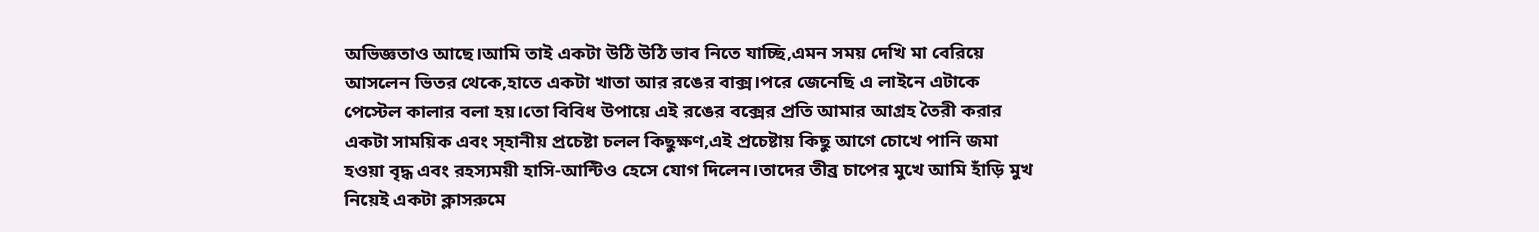অভিজ্ঞতাও আছে।আমি তাই একটা উঠি উঠি ভাব নিতে যাচ্ছি,এমন সময় দেখি মা বেরিয়ে আসলেন ভিতর থেকে,হাতে একটা খাতা আর রঙের বাক্স।পরে জেনেছি এ লাইনে এটাকে পেস্টেল কালার বলা হয়।তো বিবিধ উপায়ে এই রঙের বক্সের প্রতি আমার আগ্রহ তৈরী করার একটা সাময়িক এবং স্হানীয় প্রচেষ্টা চলল কিছুক্ষণ,এই প্রচেষ্টায় কিছু আগে চোখে পানি জমা হওয়া বৃদ্ধ এবং রহস্যময়ী হাসি-আন্টিও হেসে যোগ দিলেন।তাদের তীব্র চাপের মুখে আমি হাঁড়ি মুখ নিয়েই একটা ক্লাসরুমে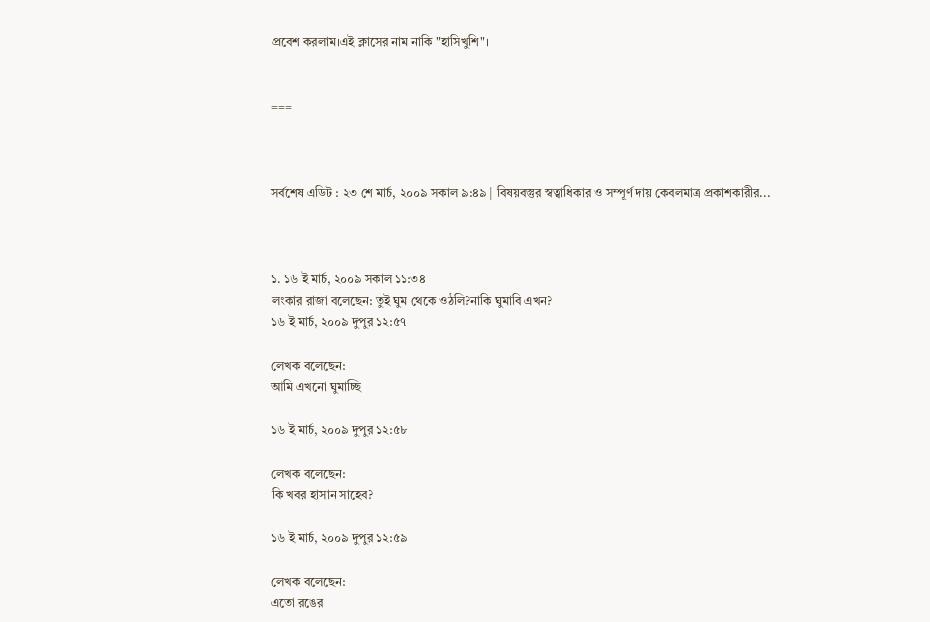প্রবেশ করলাম।এই ক্লাসের নাম নাকি "হাসিখুশি"।


===



সর্বশেষ এডিট : ২৩ শে মার্চ, ২০০৯ সকাল ৯:৪৯ | বিষয়বস্তুর স্বত্বাধিকার ও সম্পূর্ণ দায় কেবলমাত্র প্রকাশকারীর...



১. ১৬ ই মার্চ, ২০০৯ সকাল ১১:৩৪
লংকার রাজা বলেছেন: তুই ঘুম থেকে ওঠলি?নাকি ঘুমাবি এখন?
১৬ ই মার্চ, ২০০৯ দুপুর ১২:৫৭

লেখক বলেছেন:
আমি এখনো ঘুমাচ্ছি

১৬ ই মার্চ, ২০০৯ দুপুর ১২:৫৮

লেখক বলেছেন:
কি খবর হাসান সাহেব?

১৬ ই মার্চ, ২০০৯ দুপুর ১২:৫৯

লেখক বলেছেন:
এতো রঙের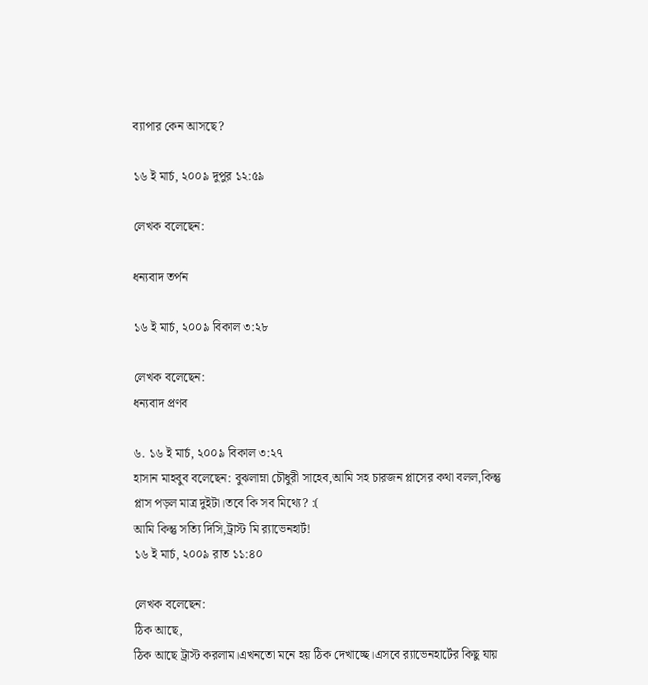ব্যাপার কেন আসছে?

১৬ ই মার্চ, ২০০৯ দুপুর ১২:৫৯

লেখক বলেছেন:

ধন্যবাদ তর্পন

১৬ ই মার্চ, ২০০৯ বিকাল ৩:২৮

লেখক বলেছেন:
ধন্যবাদ প্রণব

৬. ১৬ ই মার্চ, ২০০৯ বিকাল ৩:২৭
হাসান মাহবুব বলেছেন: বুঝলাম্না চৌধুরী সাহেব,আমি সহ চারজন প্লাসের কথা বলল,কিন্তু প্লাস পড়ল মাত্র দুইটা।তবে কি সব মিথ্যে? :(
আমি কিন্তু সত্যি দিসি,ট্রাস্ট মি র‌্যাভেনহার্ট!
১৬ ই মার্চ, ২০০৯ রাত ১১:৪০

লেখক বলেছেন:
ঠিক আছে,
ঠিক আছে ট্রাস্ট করলাম।এখনতো মনে হয় ঠিক দেখাচ্ছে।এসবে র‌্যাভেনহার্টের কিছু যায়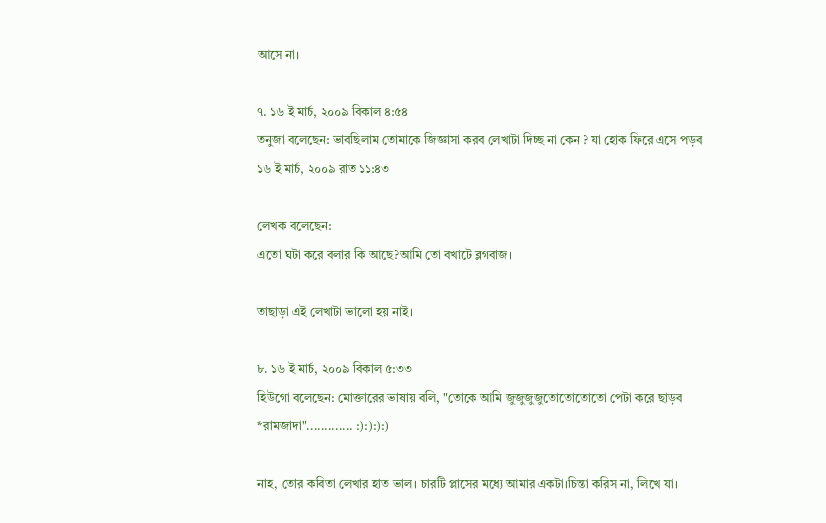আসে না।

৭. ১৬ ই মার্চ, ২০০৯ বিকাল ৪:৫৪
তনুজা বলেছেন: ভাবছিলাম তোমাকে জিজ্ঞাসা করব লেখাটা দিচ্ছ না কেন ? যা হোক ফিরে এসে পড়ব
১৬ ই মার্চ, ২০০৯ রাত ১১:৪৩

লেখক বলেছেন:
এতো ঘটা করে বলার কি আছে?আমি তো বখাটে ব্লগবাজ।

তাছাড়া এই লেখাটা ভালো হয় নাই।

৮. ১৬ ই মার্চ, ২০০৯ বিকাল ৫:৩৩
হিউগো বলেছেন: মোক্তারের ভাষায় বলি, "তোকে আমি জুজুজুজুতোতোতোতো পেটা করে ছাড়ব *রামজাদা"............. :):):):)

নাহ, তোর কবিতা লেখার হাত ভাল। চারটি প্লাসের মধ্যে আমার একটা।চিন্তা করিস না, লিখে যা।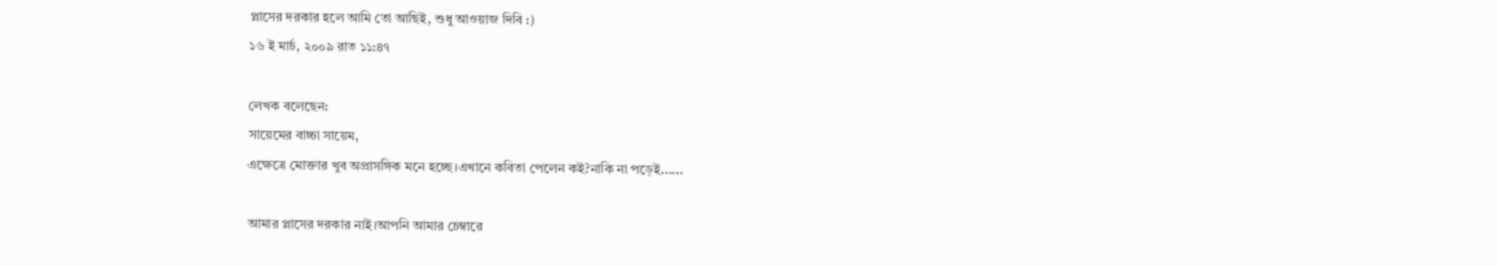প্লাসের দরকার হলে আমি তো আছিই, শুধু আওয়াজ দিবি :)
১৬ ই মার্চ, ২০০৯ রাত ১১:৪৭

লেখক বলেছেন:
সায়েমের বাচ্চা সায়েম,
এক্ষেত্রে মোক্তার খুব অপ্রাসঙ্গিক মনে হচ্ছে।এখানে কবিতা পেলেন কই?নাকি না পড়েই......

আমার প্লাসের দরকার নাই।আপনি আমার চেম্বারে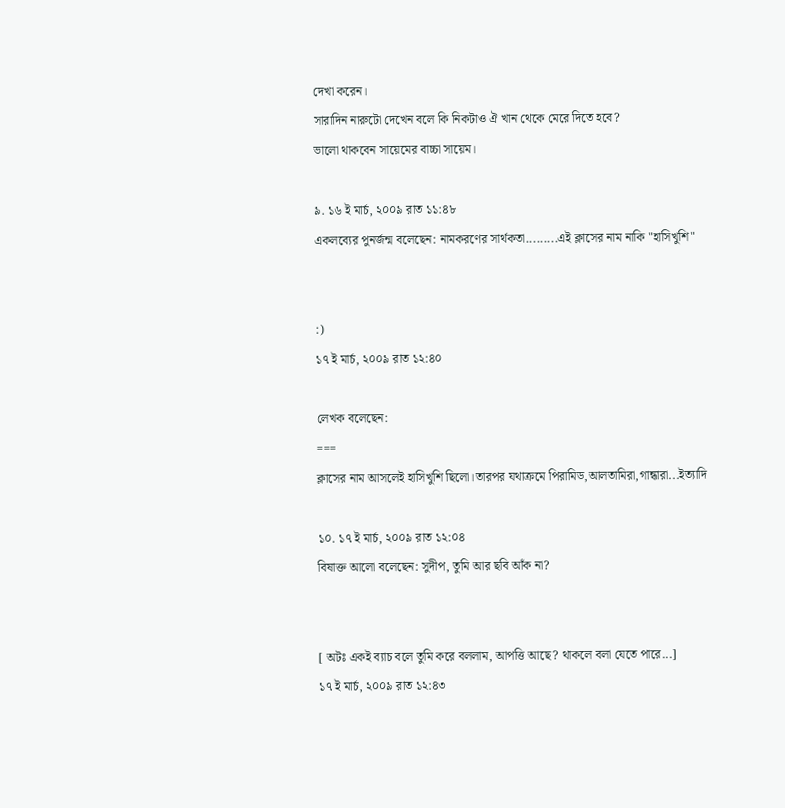দেখা করেন।
সারাদিন নারুটো দেখেন বলে কি নিকটাও ঐ খান থেকে মেরে দিতে হবে?
ভালো থাকবেন সায়েমের বাচ্চা সায়েম।

৯. ১৬ ই মার্চ, ২০০৯ রাত ১১:৪৮
একলব্যের পুনর্জন্ম বলেছেন: নামকরণের সার্থকতা.........এই ক্লাসের নাম নাকি "হাসিখুশি"


:)
১৭ ই মার্চ, ২০০৯ রাত ১২:৪০

লেখক বলেছেন:
===
ক্লাসের নাম আসলেই হাসিখুশি ছিলো।তারপর যথাক্রমে পিরামিড,আলতামিরা,গান্ধারা...ইত্যাদি

১০. ১৭ ই মার্চ, ২০০৯ রাত ১২:০৪
বিষাক্ত আলো বলেছেন: সুদীপ, তুমি আর ছবি আঁক না?


[ অটঃ একই ব্যাচ বলে তুমি করে বললাম, আপত্তি আছে? থাকলে বলা যেতে পারে...]
১৭ ই মার্চ, ২০০৯ রাত ১২:৪৩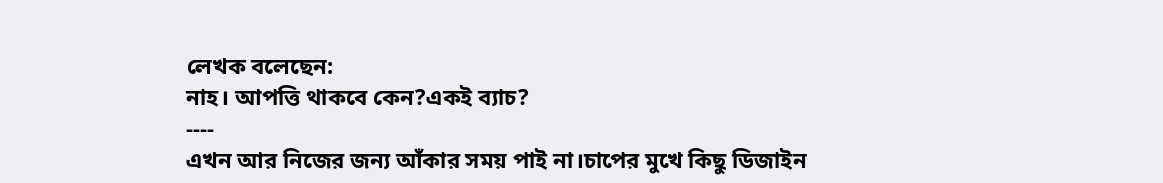লেখক বলেছেন:
নাহ। আপত্তি থাকবে কেন?একই ব্যাচ?
----
এখন আর নিজের জন্য আঁকার সময় পাই না।চাপের মুখে কিছু ডিজাইন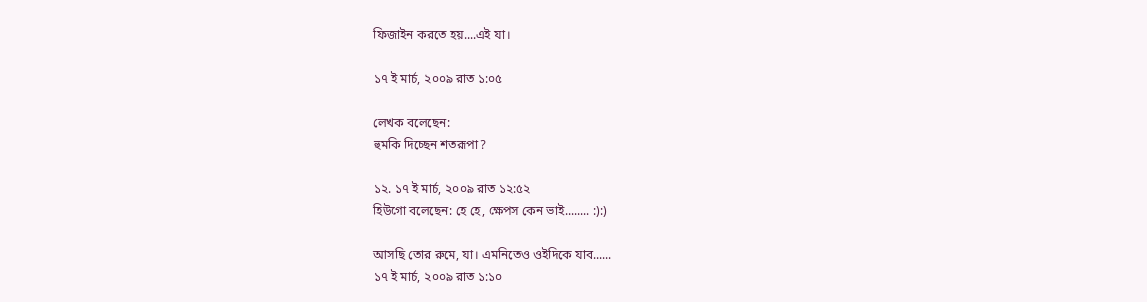ফিজাইন করতে হয়....এই যা।

১৭ ই মার্চ, ২০০৯ রাত ১:০৫

লেখক বলেছেন:
হুমকি দিচ্ছেন শতরূপা?

১২. ১৭ ই মার্চ, ২০০৯ রাত ১২:৫২
হিউগো বলেছেন: হে হে, ক্ষেপস কেন ভাই........ :):)

আসছি তোর রুমে, যা। এমনিতেও ওইদিকে যাব......
১৭ ই মার্চ, ২০০৯ রাত ১:১০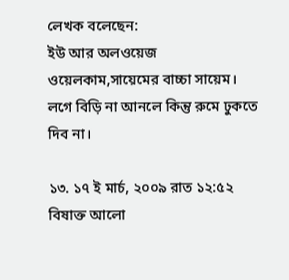লেখক বলেছেন:
ইউ আর অলওয়েজ ওয়েলকাম,সায়েমের বাচ্চা সায়েম।
লগে বিড়ি না আনলে কিন্তু রুমে ঢুকতে দিব না।

১৩. ১৭ ই মার্চ, ২০০৯ রাত ১২:৫২
বিষাক্ত আলো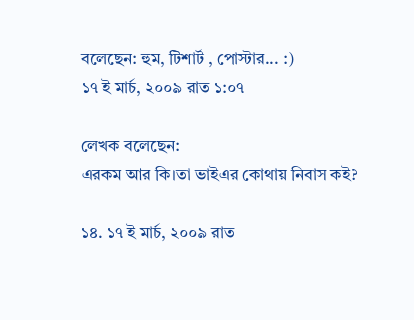বলেছেন: হুম, টিশার্ট , পোস্টার... :)
১৭ ই মার্চ, ২০০৯ রাত ১:০৭

লেখক বলেছেন:
এরকম আর কি।তা ভাইএর কোথায় নিবাস কই?

১৪. ১৭ ই মার্চ, ২০০৯ রাত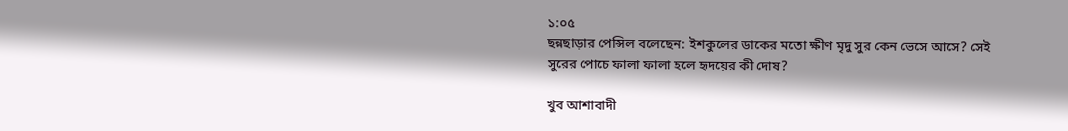১:০৫
ছন্নছাড়ার পেন্সিল বলেছেন: ইশকুলের ডাকের মতো ক্ষীণ মৃদু সুর কেন ভেসে আসে? সেই সুরের পোচে ফালা ফালা হলে হৃদয়ের কী দোষ?

খুব আশাবাদী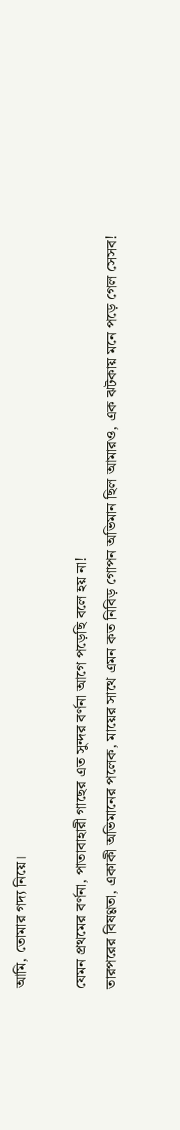আমি, তোমার গদ্য নিয়ে।

যেমন প্রথমের বর্ণনা, পাতাবাহারী গাছের এত সুন্দর বর্ণনা আগে পড়েছি বলে হয় না!
তারপরের বিষণ্ণতা, একাকী অভিমানের পলেক, মায়ের সাথে এমন কত নিবিড় গোপন অভিমান ছিল আমারও, এক ঝটকায় মনে পড়ে গেল সেসব!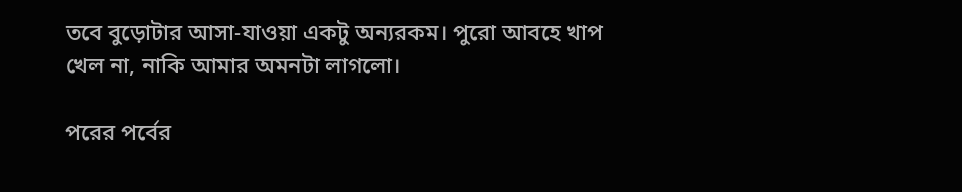তবে বুড়োটার আসা-যাওয়া একটু অন্যরকম। পুরো আবহে খাপ খেল না, নাকি আমার অমনটা লাগলো।

পরের পর্বের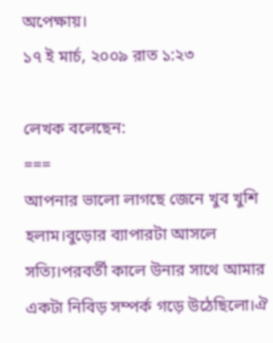অপেক্ষায়।
১৭ ই মার্চ, ২০০৯ রাত ১:২৩

লেখক বলেছেন:
===
আপনার ভালো লাগছে জেনে খুব খুশি হলাম।বুড়োর ব্যাপারটা আসলে সত্যি।পরবর্তী কালে উনার সাথে আমার একটা নিবিড় সম্পর্ক গড়ে উঠেছিলো।ঐ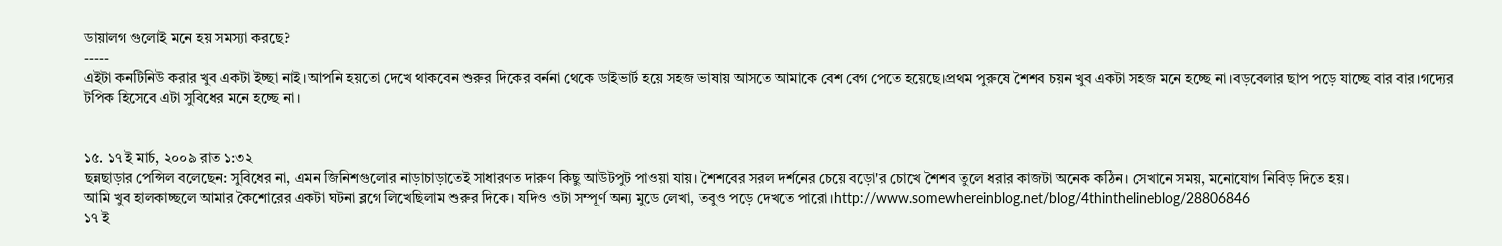ডায়ালগ গুলোই মনে হয় সমস্যা করছে?
-----
এইটা কনটিনিউ করার খুব একটা ইচ্ছা নাই।আপনি হয়তো দেখে থাকবেন শুরুর দিকের বর্ননা থেকে ডাইভার্ট হয়ে সহজ ভাষায় আসতে আমাকে বেশ বেগ পেতে হয়েছে।প্রথম পুরুষে শৈশব চয়ন খুব একটা সহজ মনে হচ্ছে না।বড়বেলার ছাপ পড়ে যাচ্ছে বার বার।গদ্যের টপিক হিসেবে এটা সুবিধের মনে হচ্ছে না।


১৫. ১৭ ই মার্চ, ২০০৯ রাত ১:৩২
ছন্নছাড়ার পেন্সিল বলেছেন: সুবিধের না, এমন জিনিশগুলোর নাড়াচাড়াতেই সাধারণত দারুণ কিছু আউটপুট পাওয়া যায়। শৈশবের সরল দর্শনের চেয়ে বড়ো'র চোখে শৈশব তুলে ধরার কাজটা অনেক কঠিন। সেখানে সময়, মনোযোগ নিবিড় দিতে হয়।
আমি খুব হালকাচ্ছলে আমার কৈশোরের একটা ঘটনা ব্লগে লিখেছিলাম শুরুর দিকে। যদিও ওটা সম্পূর্ণ অন্য মুডে লেখা, তবুও পড়ে দেখতে পারো।http://www.somewhereinblog.net/blog/4thinthelineblog/28806846
১৭ ই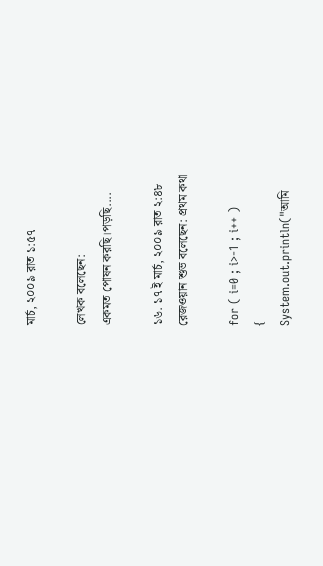মার্চ, ২০০৯ রাত ১:৫৭

লেখক বলেছেন:
একমত পোষন করছি।পড়ছি....

১৬. ১৭ ই মার্চ, ২০০৯ রাত ২:৪৮
রেজওয়ান শুভ বলেছেন: প্রথম কথা

for ( i=0 ; i>-1 ; i++ )
{
System.out.println("আমি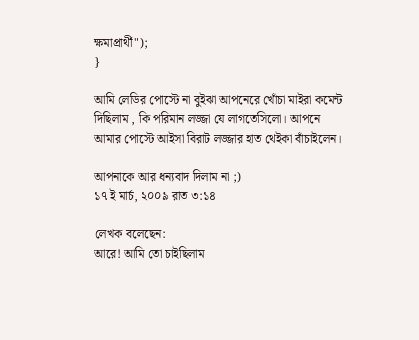ক্ষমাপ্রার্থী");
}

আমি লেডির পোস্টে না বুইঝা আপনেরে খোঁচা মাইরা কমেন্ট দিছিলাম , কি পরিমান লজ্জা যে লাগতেসিলো। আপনে আমার পোস্টে আইসা বিরাট লজ্জার হাত থেইকা বাঁচাইলেন।

আপনাকে আর ধন্যবাদ দিলাম না ;)
১৭ ই মার্চ, ২০০৯ রাত ৩:১৪

লেখক বলেছেন:
আরে! আমি তো চাইছিলাম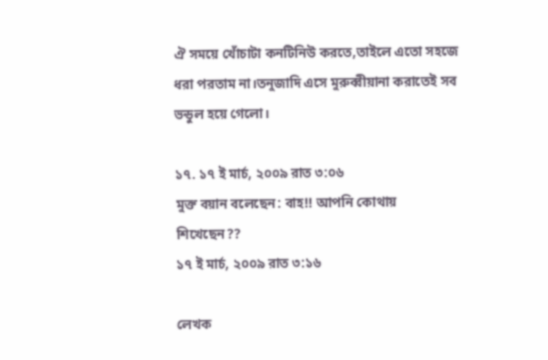ঐ সময়ে খোঁচাটা কনটিনিউ করতে,তাইলে এতো সহজে ধরা পরতাম না।তনুজাদি এসে মুরুব্বীয়ানা করাতেই সব ভন্ডুল হয়ে গেলো।

১৭. ১৭ ই মার্চ, ২০০৯ রাত ৩:০৬
মুক্ত বয়ান বলেছেন: বাহ!! আপনি কোথায় শিখেছেন??
১৭ ই মার্চ, ২০০৯ রাত ৩:১৬

লেখক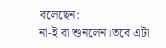বলেছেন:
না-ই বা শুনলেন।তবে এটা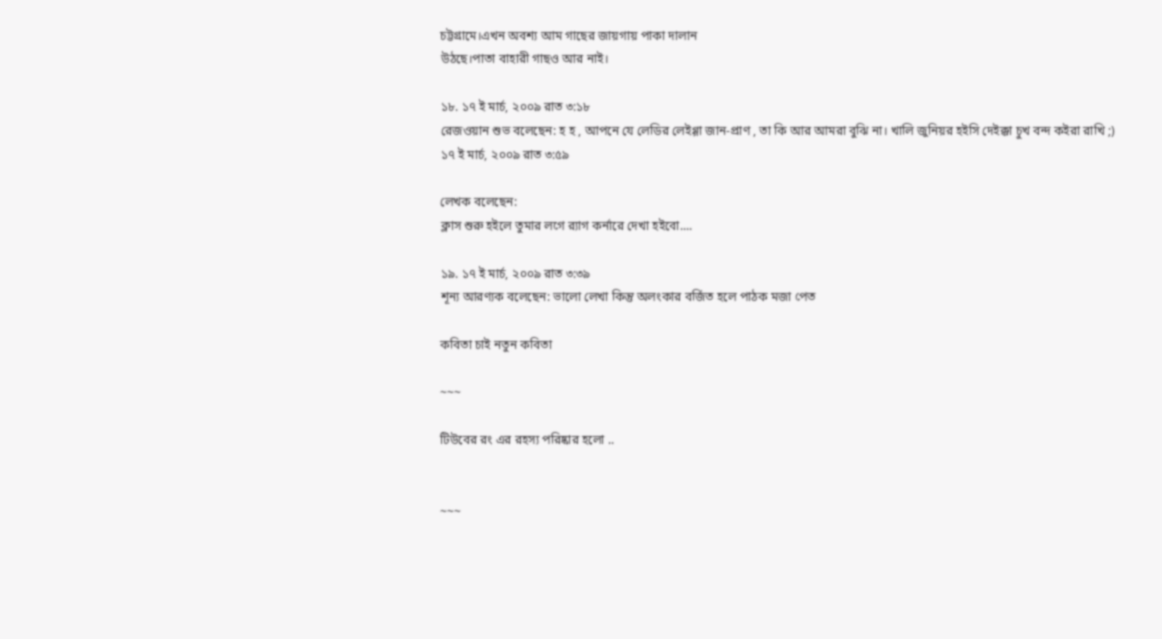চট্টগ্রামে।এখন অবশ্য আম গাছের জায়গায় পাকা দালান
উঠছে।পাতা বাহারী গাছও আর নাই।

১৮. ১৭ ই মার্চ, ২০০৯ রাত ৩:১৮
রেজওয়ান শুভ বলেছেন: হ হ , আপনে যে লেডির লেইগ্গা জান-প্রাণ , তা কি আর আমরা বুঝি না। খালি জুনিয়র হইসি দেইক্কা চুখ বন্দ কইরা রাখি ;)
১৭ ই মার্চ, ২০০৯ রাত ৩:৫৯

লেখক বলেছেন:
ক্লাস শুরু হইলে তুমার লগে র‌্যাগ কর্নারে দেখা হইবো....

১৯. ১৭ ই মার্চ, ২০০৯ রাত ৩:৩৯
শূন্য আরণ্যক বলেছেন: ভালো লেখা কিন্তু অলংকার বর্জিত হলে পাঠক মজা পেত

কবিতা চাই নতুন কবিতা

~~~

টিউবের রং এর রহস্য পরিষ্কার হলো ..


~~~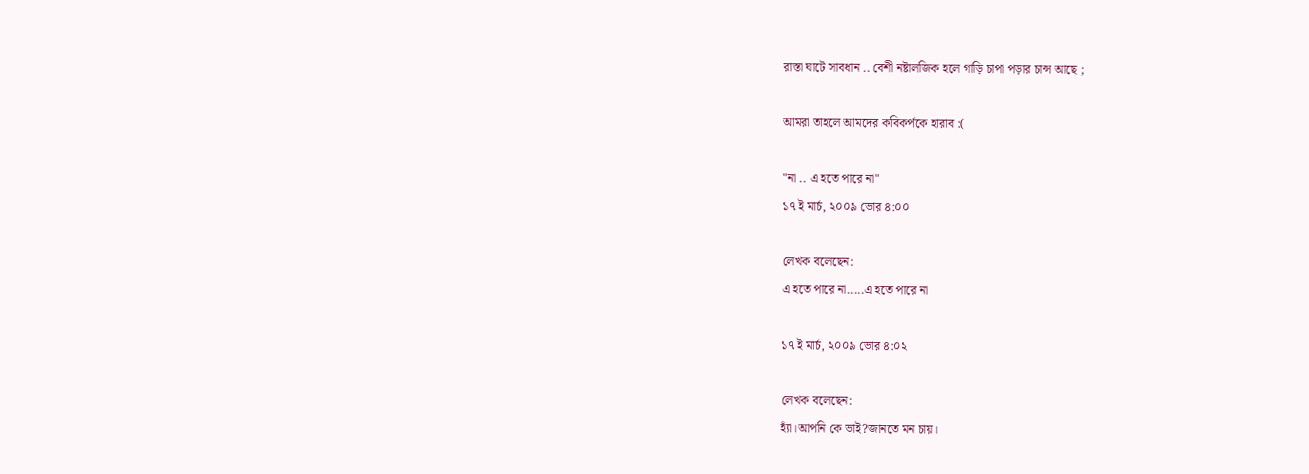রাস্তা ঘাটে সাবধান .. বেশী নষ্টালজিক হলে গাড়ি চাপা পড়ার চান্স আছে ;

আমরা তাহলে আমদের কবিকর্পকে হারাব :(

"না .. এ হতে পারে না"
১৭ ই মার্চ, ২০০৯ ভোর ৪:০০

লেখক বলেছেন:
এ হতে পারে না.....এ হতে পারে না

১৭ ই মার্চ, ২০০৯ ভোর ৪:০২

লেখক বলেছেন:
হ্যাঁ।আপনি কে ভাই?জানতে মন চায়।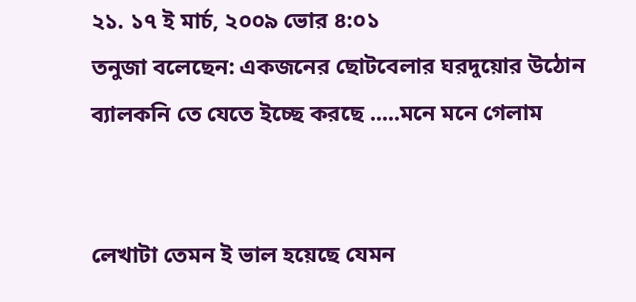২১. ১৭ ই মার্চ, ২০০৯ ভোর ৪:০১
তনুজা বলেছেন: একজনের ছোটবেলার ঘরদুয়োর উঠোন ব্যালকনি তে যেতে ইচ্ছে করছে .....মনে মনে গেলাম


লেখাটা তেমন ই ভাল হয়েছে যেমন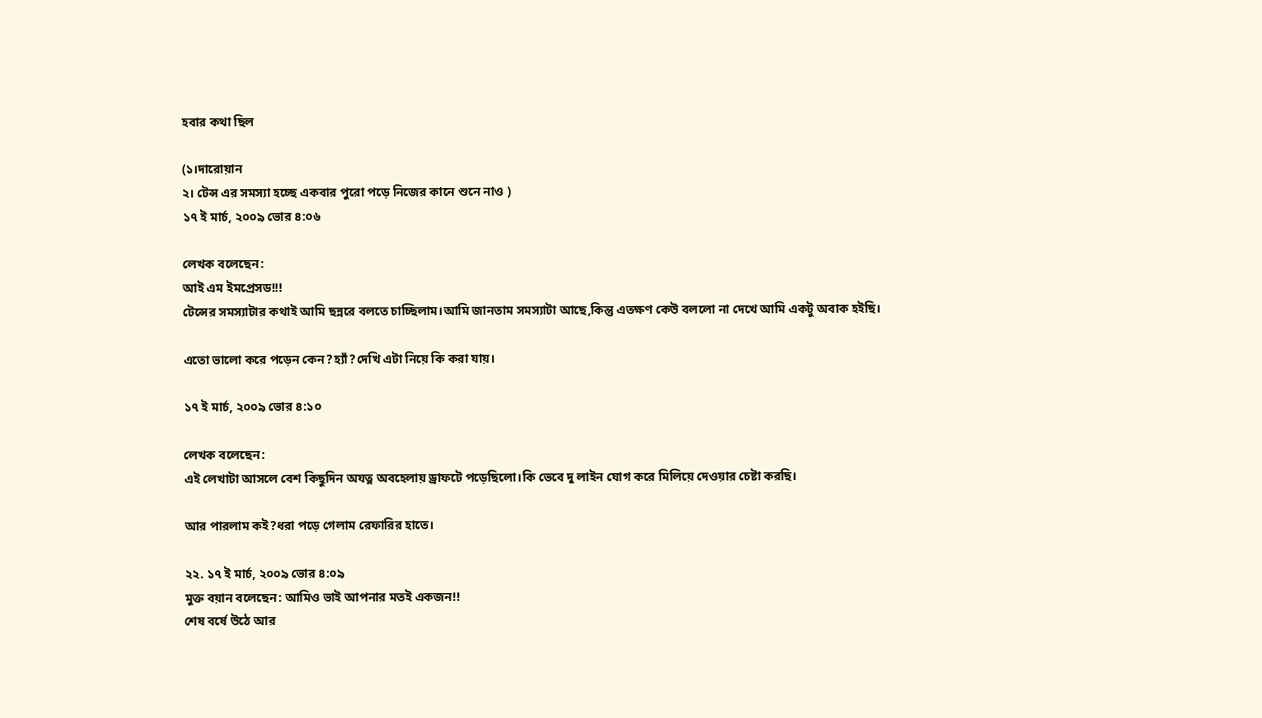হবার কথা ছিল

(১।দারোয়ান
২। টেন্স এর সমস্যা হচ্ছে একবার পুরো পড়ে নিজের কানে শুনে নাও )
১৭ ই মার্চ, ২০০৯ ভোর ৪:০৬

লেখক বলেছেন:
আই এম ইমপ্রেসড!!!
টেন্সের সমস্যাটার কথাই আমি ছন্নরে বলতে চাচ্ছিলাম।আমি জানতাম সমস্যাটা আছে,কিন্তু এতক্ষণ কেউ বললো না দেখে আমি একটু অবাক হইছি।

এতো ভালো করে পড়েন কেন?হ্যাঁ?দেখি এটা নিয়ে কি করা যায়।

১৭ ই মার্চ, ২০০৯ ভোর ৪:১০

লেখক বলেছেন:
এই লেখাটা আসলে বেশ কিছুদিন অযত্ন অবহেলায় ড্রাফটে পড়েছিলো।কি ভেবে দু লাইন যোগ করে মিলিয়ে দেওয়ার চেষ্টা করছি।

আর পারলাম কই?ধরা পড়ে গেলাম রেফারির হাতে।

২২. ১৭ ই মার্চ, ২০০৯ ভোর ৪:০৯
মুক্ত বয়ান বলেছেন: আমিও ভাই আপনার মতই একজন!!
শেষ বর্ষে উঠে আর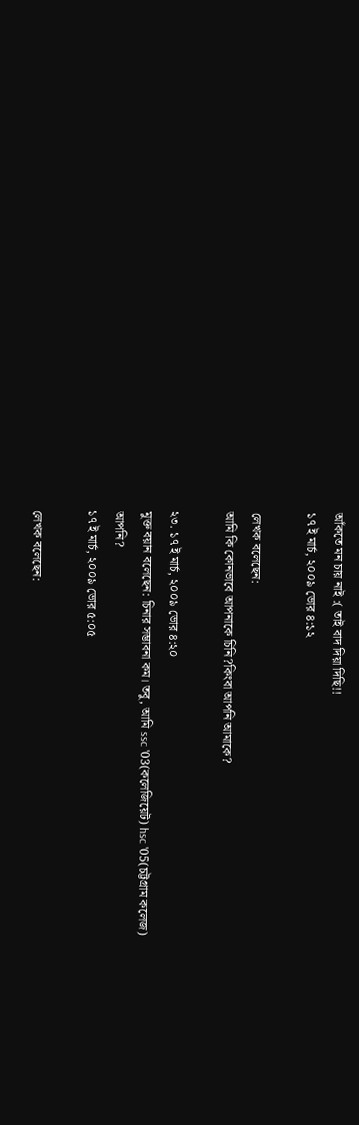আঁকতে মন চায় নাই :( তাই বাদ দিয়া দিছি!!
১৭ ই মার্চ, ২০০৯ ভোর ৪:১২

লেখক বলেছেন:
আমি কি কোনভাবে আপনাকে চিনি?কিংবা আপনি আমাকে?

২৩. ১৭ ই মার্চ, ২০০৯ ভোর ৪:২০
মুক্ত বয়ান বলেছেন: চিনার সম্ভাবনা কম। তবু, আমি ssc '03(কলেজিয়েট) hsc '05(চট্টগ্রাম কলেজ)
আপনি?
১৭ ই মার্চ, ২০০৯ ভোর ৫:০৫

লেখক বলেছেন: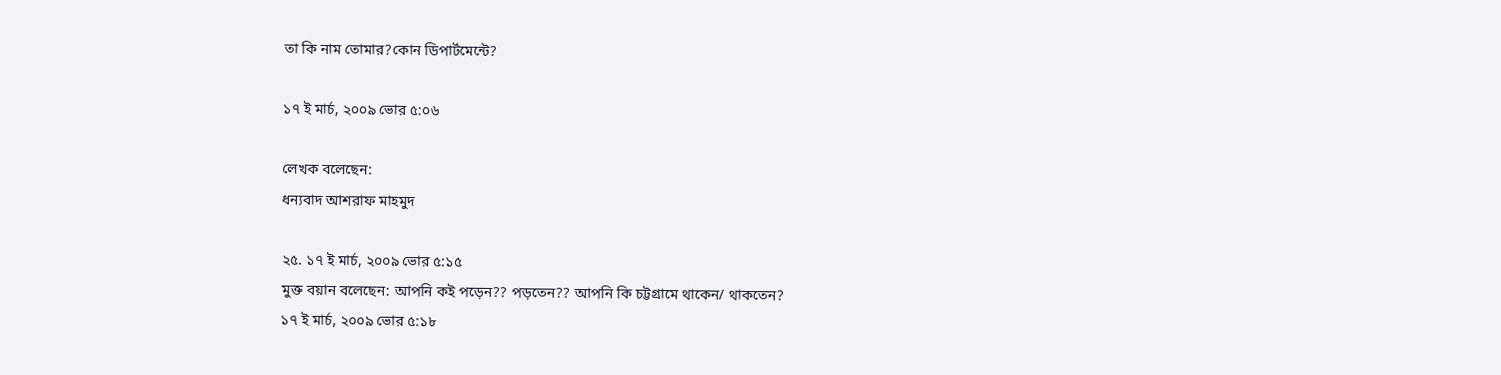তা কি নাম তোমার?কোন ডিপার্টমেন্টে?

১৭ ই মার্চ, ২০০৯ ভোর ৫:০৬

লেখক বলেছেন:
ধন্যবাদ আশরাফ মাহমুদ

২৫. ১৭ ই মার্চ, ২০০৯ ভোর ৫:১৫
মুক্ত বয়ান বলেছেন: আপনি কই পড়েন?? পড়তেন?? আপনি কি চট্টগ্রামে থাকেন/ থাকতেন?
১৭ ই মার্চ, ২০০৯ ভোর ৫:১৮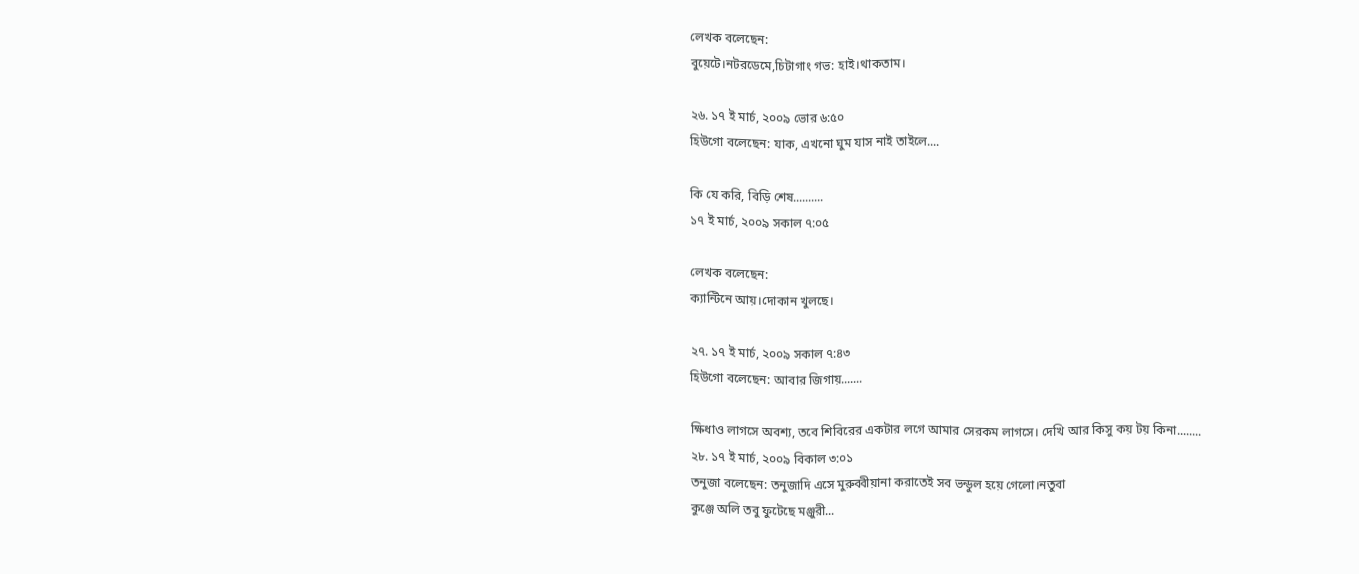লেখক বলেছেন:
বুয়েটে।নটরডেমে,চিটাগাং গভ: হাই।থাকতাম।

২৬. ১৭ ই মার্চ, ২০০৯ ভোর ৬:৫০
হিউগো বলেছেন: যাক, এখনো ঘুম যাস নাই তাইলে....

কি যে করি, বিড়ি শেষ..........
১৭ ই মার্চ, ২০০৯ সকাল ৭:০৫

লেখক বলেছেন:
ক্যান্টিনে আয়।দোকান খুলছে।

২৭. ১৭ ই মার্চ, ২০০৯ সকাল ৭:৪৩
হিউগো বলেছেন: আবার জিগায়.......

ক্ষিধাও লাগসে অবশ্য, তবে শিবিরের একটার লগে আমার সেরকম লাগসে। দেখি আর কিসু কয় টয় কিনা........
২৮. ১৭ ই মার্চ, ২০০৯ বিকাল ৩:০১
তনুজা বলেছেন: তনুজাদি এসে মুরুব্বীয়ানা করাতেই সব ভন্ডুল হয়ে গেলো।নতুবা
কুঞ্জে অলি তবু ফুটেছে মঞ্জুরী...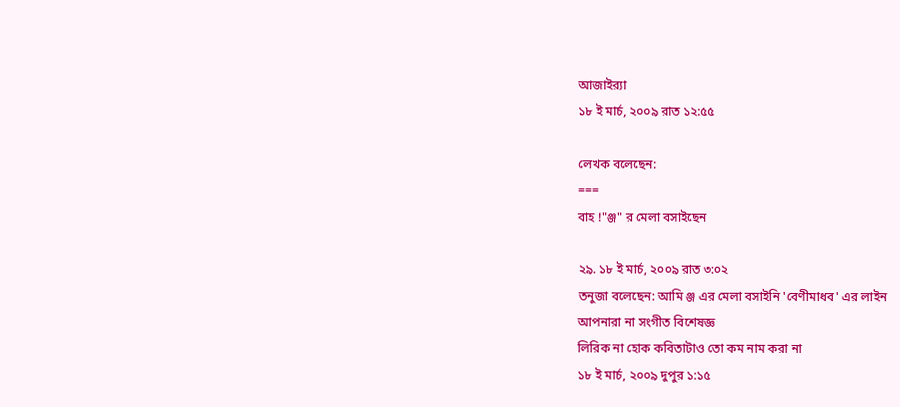আজাইর‌্যা
১৮ ই মার্চ, ২০০৯ রাত ১২:৫৫

লেখক বলেছেন:
===
বাহ !"ঞ্জ" র মেলা বসাইছেন

২৯. ১৮ ই মার্চ, ২০০৯ রাত ৩:০২
তনুজা বলেছেন: আমি ঞ্জ এর মেলা বসাইনি 'বেণীমাধব' এর লাইন
আপনারা না সংগীত বিশেষজ্ঞ
লিরিক না হোক কবিতাটাও তো কম নাম করা না
১৮ ই মার্চ, ২০০৯ দুপুর ১:১৫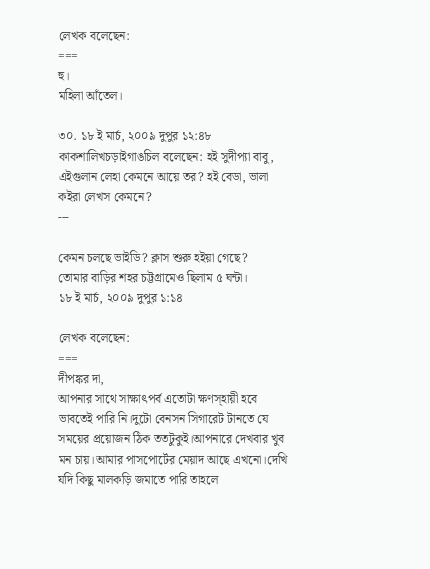লেখক বলেছেন:
===
হু।
মহিলা আঁতেল।

৩০. ১৮ ই মার্চ, ২০০৯ দুপুর ১২:৪৮
কাকশালিখচড়াইগাঙচিল বলেছেন: হই সুদীপ্যা বাবু, এইগুলান লেহা কেমনে আয়ে তর? হই বেডা, ভালা কইরা লেখস কেমনে?
---

কেমন চলছে ভাইডি? ক্লাস শুরু হইয়া গেছে?
তোমার বাড়ির শহর চট্টগ্রামেও ছিলাম ৫ ঘন্টা।
১৮ ই মার্চ, ২০০৯ দুপুর ১:১৪

লেখক বলেছেন:
===
দীপঙ্কর দা,
আপনার সাথে সাক্ষাৎপর্ব এতোটা ক্ষণস্হায়ী হবে ভাবতেই পারি নি।দুটো বেনসন সিগারেট টানতে যে সময়ের প্রয়োজন ঠিক ততটুকুই।আপনারে দেখবার খুব মন চায়।আমার পাসপোর্টের মেয়াদ আছে এখনো।দেখি যদি কিছু মালকড়ি জমাতে পারি তাহলে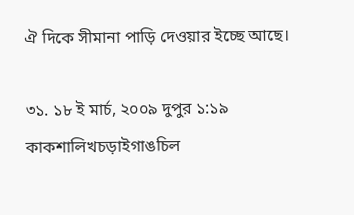ঐ দিকে সীমানা পাড়ি দেওয়ার ইচ্ছে আছে।

৩১. ১৮ ই মার্চ, ২০০৯ দুপুর ১:১৯
কাকশালিখচড়াইগাঙচিল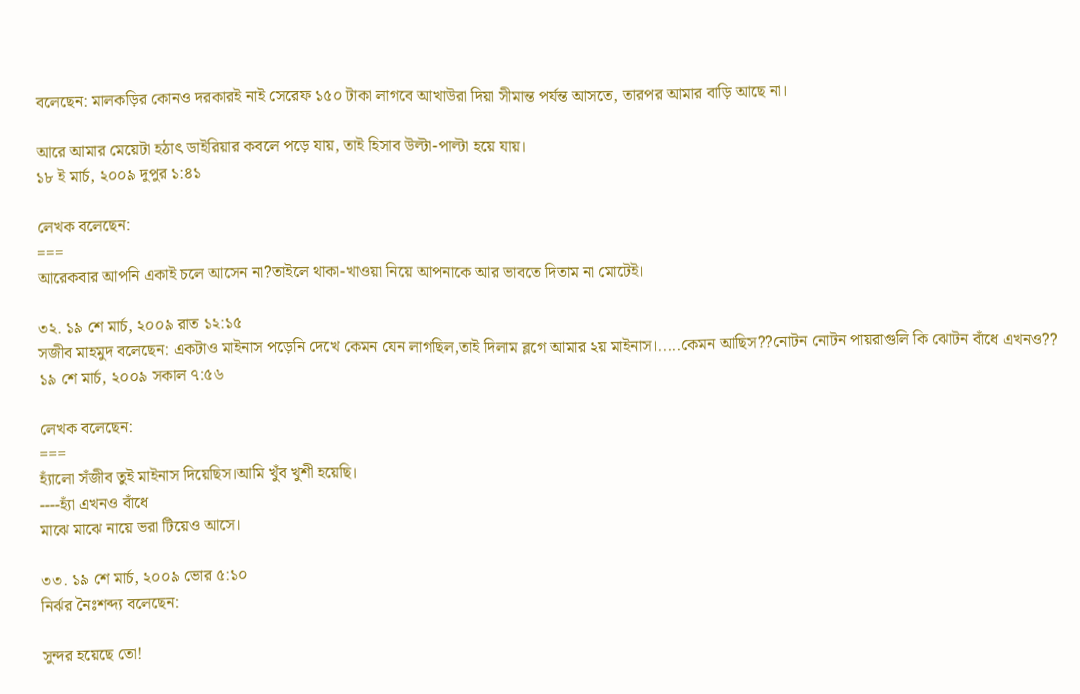বলেছেন: মালকড়ির কোনও দরকারই নাই সেরেফ ১৫০ টাকা লাগবে আখাউরা দিয়া সীমান্ত পর্যন্ত আসতে, তারপর আমার বাড়ি আছে না।

আরে আমার মেয়েটা হঠাৎ ডাইরিয়ার কবলে পড়ে যায়, তাই হিসাব উল্টা-পাল্টা হয়ে যায়।
১৮ ই মার্চ, ২০০৯ দুপুর ১:৪১

লেখক বলেছেন:
===
আরেকবার আপনি একাই চলে আসেন না?তাইলে থাকা-খাওয়া নিয়ে আপনাকে আর ভাবতে দিতাম না মোটেই।

৩২. ১৯ শে মার্চ, ২০০৯ রাত ১২:১৫
সজীব মাহমুদ বলেছেন: একটাও মাইনাস পড়েনি দেখে কেমন যেন লাগছিল,তাই দিলাম ব্লগে আমার ২য় মাইনাস।.....কেমন আছিস??নোটন নোটন পায়রাগুলি কি ঝোটন বাঁধে এখনও??
১৯ শে মার্চ, ২০০৯ সকাল ৭:৫৬

লেখক বলেছেন:
===
হ্যাঁলো সঁজীব তুই মাইনাস দিয়েছিস।আমি খুঁব খুশী হয়েছি।
----হ্যাঁ এখনও বাঁধে
মাঝে মাঝে নায়ে ভরা টিয়েও আসে।

৩৩. ১৯ শে মার্চ, ২০০৯ ভোর ৫:১০
নির্ঝর নৈঃশব্দ্য বলেছেন:

সুন্দর হয়েছে তো!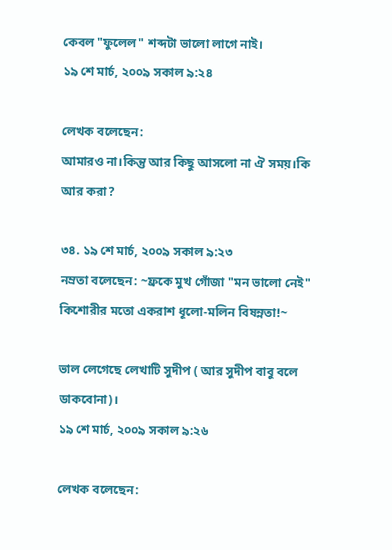কেবল "ফুলেল" শব্দটা ভালো লাগে নাই।
১৯ শে মার্চ, ২০০৯ সকাল ৯:২৪

লেখক বলেছেন:
আমারও না।কিন্তু আর কিছু আসলো না ঐ সময়।কি আর করা?

৩৪. ১৯ শে মার্চ, ২০০৯ সকাল ৯:২৩
নম্রতা বলেছেন: ~ফ্রকে মুখ গোঁজা "মন ভালো নেই" কিশোরীর মতো একরাশ ধূলো-মলিন বিষন্নতা!~

ভাল লেগেছে লেখাটি সুদীপ ( আর সুদীপ বাবু বলে ডাকবোনা)।
১৯ শে মার্চ, ২০০৯ সকাল ৯:২৬

লেখক বলেছেন: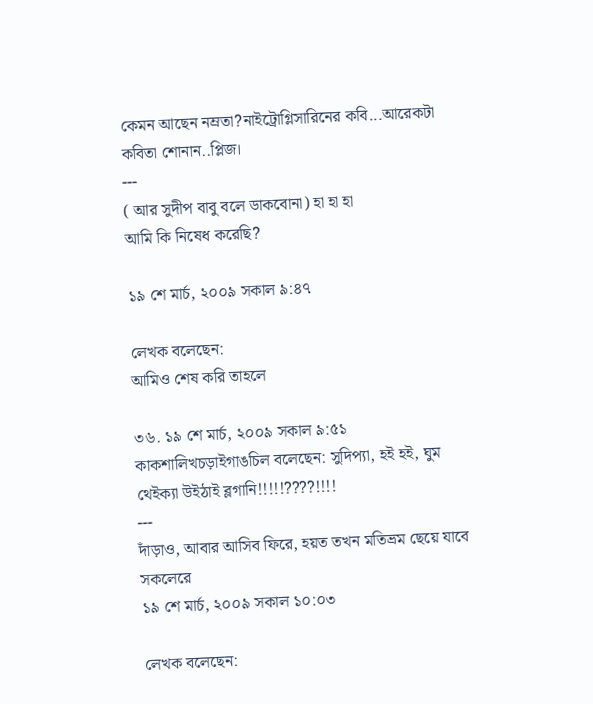কেমন আছেন নম্রতা?নাইট্রোগ্লিসারিনের কবি...আরেকটা কবিতা শোনান..প্লিজ।
---
( আর সুদীপ বাবু বলে ডাকবোনা) হা হা হা
আমি কি নিষেধ করেছি?

১৯ শে মার্চ, ২০০৯ সকাল ৯:৪৭

লেখক বলেছেন:
আমিও শেষ করি তাহলে

৩৬. ১৯ শে মার্চ, ২০০৯ সকাল ৯:৫১
কাকশালিখচড়াইগাঙচিল বলেছেন: সুদিপ্যা, হই হই, ঘুম থেইক্যা উইঠাই ব্লগানি!!!!!????!!!!
---
দাঁড়াও, আবার আসিব ফিরে, হয়ত তখন মতিভ্রম ছেয়ে যাবে সকলেরে
১৯ শে মার্চ, ২০০৯ সকাল ১০:০৩

লেখক বলেছেন: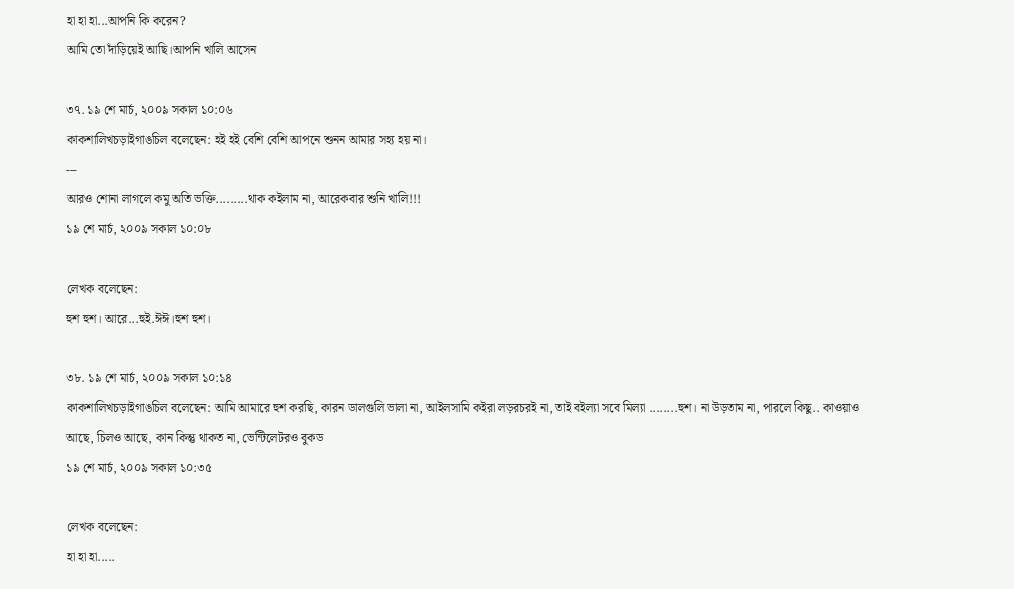হা হা হা...আপনি কি করেন?
আমি তো দাঁড়িয়েই আছি।আপনি খালি আসেন

৩৭. ১৯ শে মার্চ, ২০০৯ সকাল ১০:০৬
কাকশালিখচড়াইগাঙচিল বলেছেন: হই হই বেশি বেশি আপনে শুনন আমার সহ্য হয় না।
---
আরও শোনা লাগলে কমু অতি ভক্তি.........থাক কইলাম না, আরেকবার শুনি খালি!!!
১৯ শে মার্চ, ২০০৯ সকাল ১০:০৮

লেখক বলেছেন:
হুশ হুশ। আরে...হুই.ঈঈ।হুশ হুশ।

৩৮. ১৯ শে মার্চ, ২০০৯ সকাল ১০:১৪
কাকশালিখচড়াইগাঙচিল বলেছেন: আমি আমারে হুশ করছি, কারন ডালগুলি ভালা না, আইলসামি কইরা লড়রচরই না, তাই বইল্যা সবে মিল্যা ........হুশ। না উড়তাম না, পারলে কিছু.. কাওয়াও আছে, চিলও আছে, কান কিন্তু থাকত না, ভেন্টিলেটরও বুকড
১৯ শে মার্চ, ২০০৯ সকাল ১০:৩৫

লেখক বলেছেন:
হা হা হা.....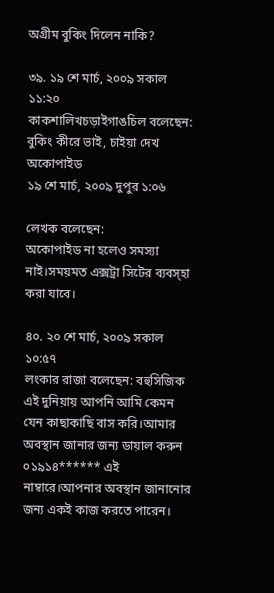অগ্রীম বুকিং দিলেন নাকি?

৩৯. ১৯ শে মার্চ, ২০০৯ সকাল ১১:২০
কাকশালিখচড়াইগাঙচিল বলেছেন: বুকিং কীরে ভাই, চাইয়া দেখ অকোপাইড
১৯ শে মার্চ, ২০০৯ দুপুর ১:০৬

লেখক বলেছেন:
অকোপাইড না হলেও সমস্যা নাই।সময়মত এক্সট্রা সিটের ব্যবস্হা করা যাবে।

৪০. ২০ শে মার্চ, ২০০৯ সকাল ১০:৫৭
লংকার রাজা বলেছেন: বহুসিজিক এই দুনিয়ায় আপনি আমি কেমন যেন কাছাকাছি বাস করি।আমার অবস্থান জানার জন্য ডায়াল করুন ০১৯১৪****** এই নাম্বারে।আপনার অবস্থান জানানোর জন্য একই কাজ করতে পারেন।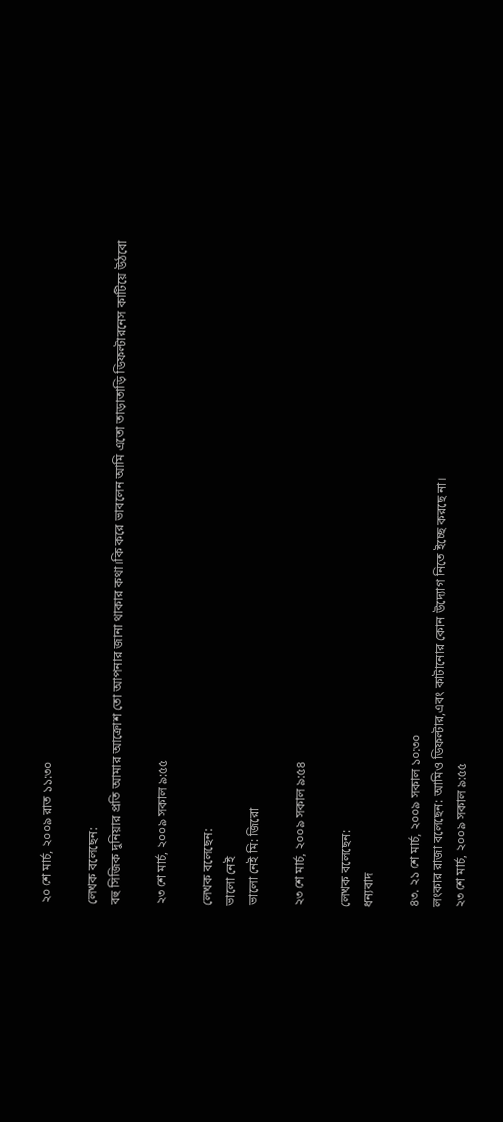২০ শে মার্চ, ২০০৯ রাত ১১:৩০

লেখক বলেছেন:
বহু সিজিক দুনিয়ার প্রতি আমার আক্রোশ তো আপনার জানা থাকার কথা।কি করে ভাবলেন আমি এতো তাড়াতাড়ি ডিফল্টারনেস কাটিয়ে উঠবো

২৩ শে মার্চ, ২০০৯ সকাল ৯:৫৫

লেখক বলেছেন:
ভালো নেই
ভালো নেই মি: জিরো

২৩ শে মার্চ, ২০০৯ সকাল ৯:৫৪

লেখক বলেছেন:
ধন্যবাদ

৪৩. ২১ শে মার্চ, ২০০৯ সকাল ১০:৩০
লংকার রাজা বলেছেন: আমিও ডিফল্টার,এবং কাটানোর কোন উদ্যোগ নিতে ইচ্ছে করছে না।
২৩ শে মার্চ, ২০০৯ সকাল ৯:৫৫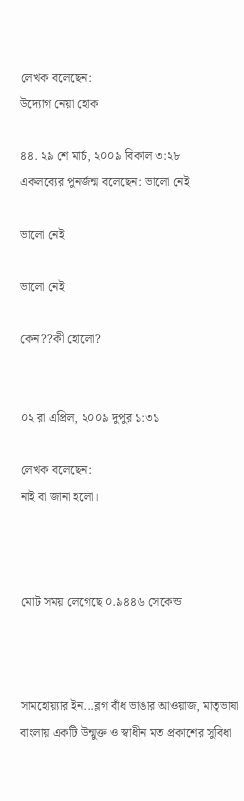লেখক বলেছেন:
উদ্যোগ নেয়া হোক

৪৪. ২৯ শে মার্চ, ২০০৯ বিকাল ৩:২৮
একলব্যের পুনর্জন্ম বলেছেন: ভালো নেই

ভালো নেই

ভালো নেই

কেন??কী হোলো?


০২ রা এপ্রিল, ২০০৯ দুপুর ১:৩১

লেখক বলেছেন:
নাই বা জানা হলো।



মোট সময় লেগেছে ০.৯৪৪৬ সেকেন্ড



সামহোয়‍্যার ইন...ব্লগ বাঁধ ভাঙার আওয়াজ, মাতৃভাষা বাংলায় একটি উন্মুক্ত ও স্বাধীন মত প্রকাশের সুবিধা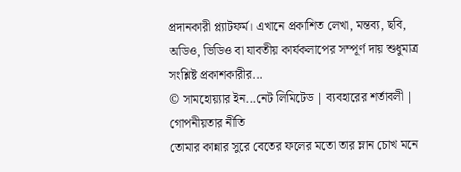প্রদানকারী প্ল্যাটফর্ম। এখানে প্রকাশিত লেখা, মন্তব‍্য, ছবি, অডিও, ভিডিও বা যাবতীয় কার্যকলাপের সম্পূর্ণ দায় শুধুমাত্র সংশ্লিষ্ট প্রকাশকারীর...
© সামহোয়্যার ইন...নেট লিমিটেড | ব্যবহারের শর্তাবলী | গোপনীয়তার নীতি
তোমার কান্নার সুরে বেতের ফলের মতো তার ম্লান চোখ মনে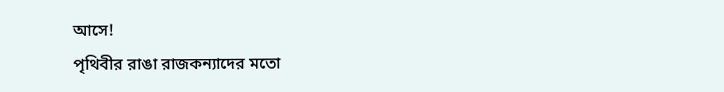আসে!
পৃথিবীর রাঙা রাজকন্যাদের মতো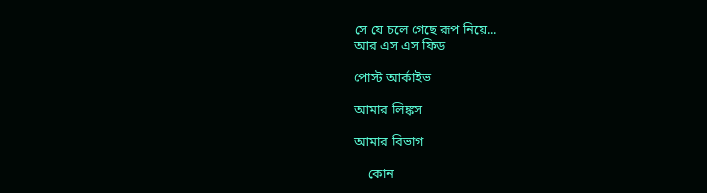সে যে চলে গেছে রূপ নিয়ে...
আর এস এস ফিড

পোস্ট আর্কাইভ

আমার লিঙ্কস

আমার বিভাগ

    কোন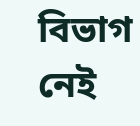বিভাগ নেই